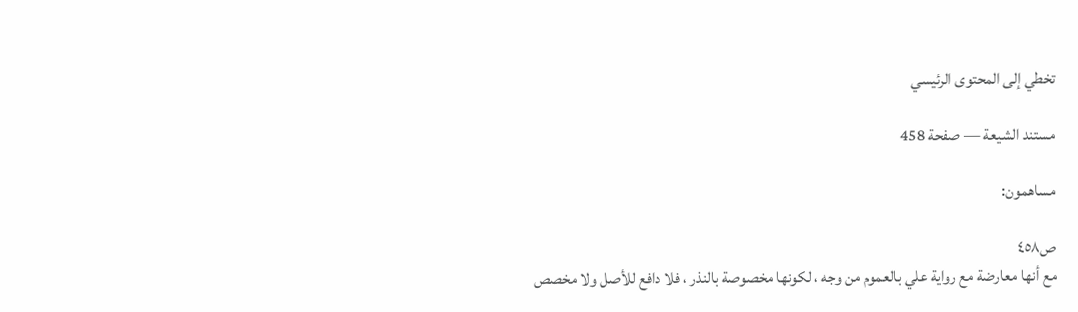تخطي إلى المحتوى الرئيسي

مستند الشيعة — صفحة 458

مساهمون:

ص٤٥٨
مع أنها معارضة مع رواية علي بالعموم من وجه ، لكونها مخصوصة بالنذر ، فلا دافع للأصل ولا مخصص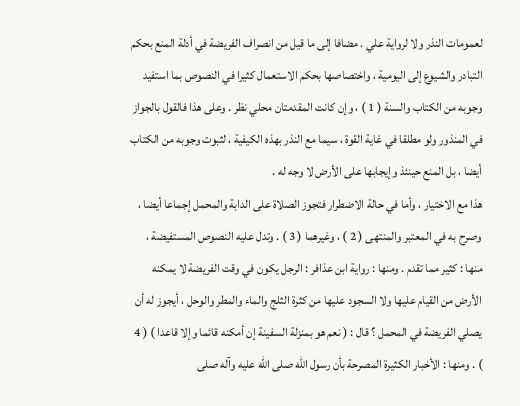لعمومات النذر ولا لرواية علي . مضافا إلى ما قيل من انصراف الفريضة في أدلة المنع بحكم التبادر والشيوع إلى اليومية ، واختصاصها بحكم الاستعمال كثيرا في النصوص بما استفيد وجوبه من الكتاب والسنة ( 1 ) ، وإن كانت المقدمتان محلي نظر . وعلى هذا فالقول بالجواز في المنذور ولو مطلقا في غاية القوة ، سيما مع النذر بهذه الكيفية ، لثبوت وجوبه من الكتاب أيضا ، بل المنع حينئذ وإيجابها على الأرض لا وجه له .
هذا مع الاختيار ، وأما في حالة الاضطرار فتجوز الصلاة على الدابة والمحمل إجماعا أيضا ، وصرح به في المعتبر والمنتهى ( 2 ) ، وغيرهما ( 3 ) . وتدل عليه النصوص المستفيضة ، منها : كثير مما تقدم . ومنها : رواية ابن عذافر : الرجل يكون في وقت الفريضة لا يمكنه الأرض من القيام عليها ولا السجود عليها من كثرة الثلج والماء والمطر والوحل ، أيجوز له أن يصلي الفريضة في المحمل ؟ قال : ( نعم هو بمنزلة السفينة إن أمكنه قائما وإلا قاعدا ) ( 4 ) . ومنها : الأخبار الكثيرة المصرحة بأن رسول الله صلى الله عليه وآله صلى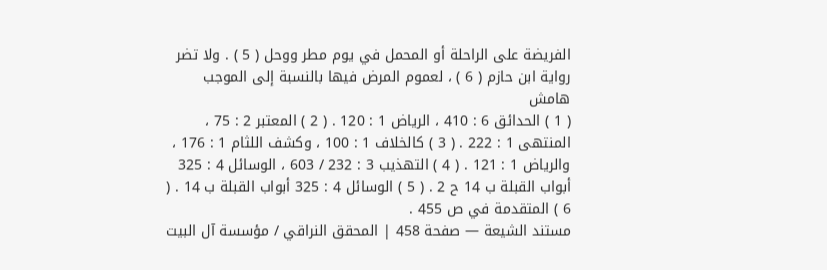الفريضة على الراحلة أو المحمل في يوم مطر ووحل ( 5 ) . ولا تضر رواية ابن حازم ( 6 ) ، لعموم المرض فيها بالنسبة إلى الموجب
هامش
( 1 ) الحدائق 6 : 410 ، الرياض 1 : 120 . ( 2 ) المعتبر 2 : 75 ، المنتهى 1 : 222 . ( 3 ) كالخلاف 1 : 100 ، وكشف اللثام 1 : 176 ، والرياض 1 : 121 . ( 4 ) التهذيب 3 : 232 / 603 ، الوسائل 4 : 325 أبواب القبلة ب 14 ح 2 . ( 5 ) الوسائل 4 : 325 أبواب القبلة ب 14 . ( 6 ) المتقدمة في ص 455 .
مستند الشيعة — صفحة 458 | المحقق النراقي / مؤسسة آل البيت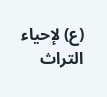(ع) لإحياء التراث